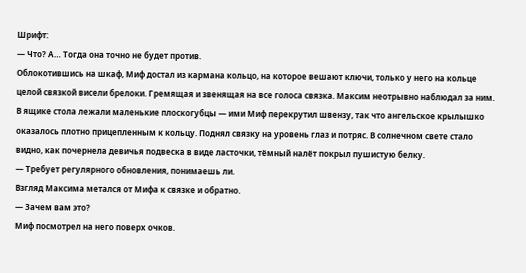Шрифт:
— Что? А… Тогда она точно не будет против.
Облокотившись на шкаф, Миф достал из кармана кольцо, на которое вешают ключи, только у него на кольце целой связкой висели брелоки. Гремящая и звенящая на все голоса связка. Максим неотрывно наблюдал за ним.
В ящике стола лежали маленькие плоскогубцы — ими Миф перекрутил швензу, так что ангельское крылышко оказалось плотно прицепленным к кольцу. Поднял связку на уровень глаз и потряс. В солнечном свете стало видно, как почернела девичья подвеска в виде ласточки, тёмный налёт покрыл пушистую белку.
— Требует регулярного обновления, понимаешь ли.
Взгляд Максима метался от Мифа к связке и обратно.
— Зачем вам это?
Миф посмотрел на него поверх очков.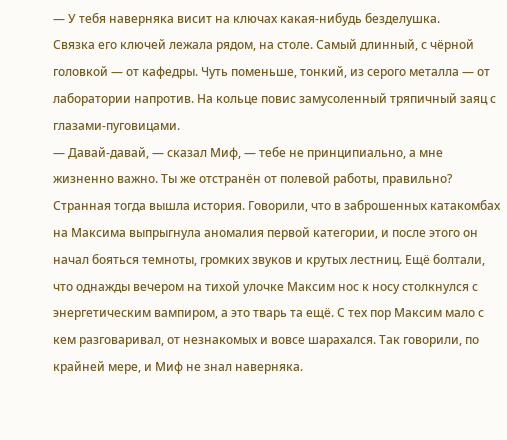— У тебя наверняка висит на ключах какая-нибудь безделушка.
Связка его ключей лежала рядом, на столе. Самый длинный, с чёрной головкой — от кафедры. Чуть поменьше, тонкий, из серого металла — от лаборатории напротив. На кольце повис замусоленный тряпичный заяц с глазами-пуговицами.
— Давай-давай, — сказал Миф, — тебе не принципиально, а мне жизненно важно. Ты же отстранён от полевой работы, правильно?
Странная тогда вышла история. Говорили, что в заброшенных катакомбах на Максима выпрыгнула аномалия первой категории, и после этого он начал бояться темноты, громких звуков и крутых лестниц. Ещё болтали, что однажды вечером на тихой улочке Максим нос к носу столкнулся с энергетическим вампиром, а это тварь та ещё. С тех пор Максим мало с кем разговаривал, от незнакомых и вовсе шарахался. Так говорили, по крайней мере, и Миф не знал наверняка.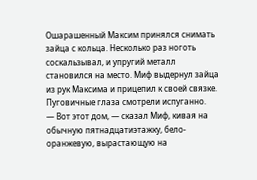Ошарашенный Максим принялся снимать зайца с кольца. Несколько раз ноготь соскальзывал, и упругий металл становился на место. Миф выдернул зайца из рук Максима и прицепил к своей связке. Пуговичные глаза смотрели испуганно.
— Вот этот дом, — сказал Миф, кивая на обычную пятнадцатиэтажку, бело-оранжевую, вырастающую на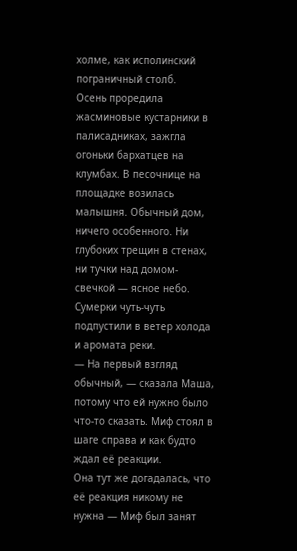холме, как исполинский пограничный столб.
Осень проредила жасминовые кустарники в палисадниках, зажгла огоньки бархатцев на клумбах. В песочнице на площадке возилась малышня. Обычный дом, ничего особенного. Ни глубоких трещин в стенах, ни тучки над домом-свечкой — ясное небо.
Сумерки чуть-чуть подпустили в ветер холода и аромата реки.
— На первый взгляд обычный, — сказала Маша, потому что ей нужно было что-то сказать. Миф стоял в шаге справа и как будто ждал её реакции.
Она тут же догадалась, что её реакция никому не нужна — Миф был занят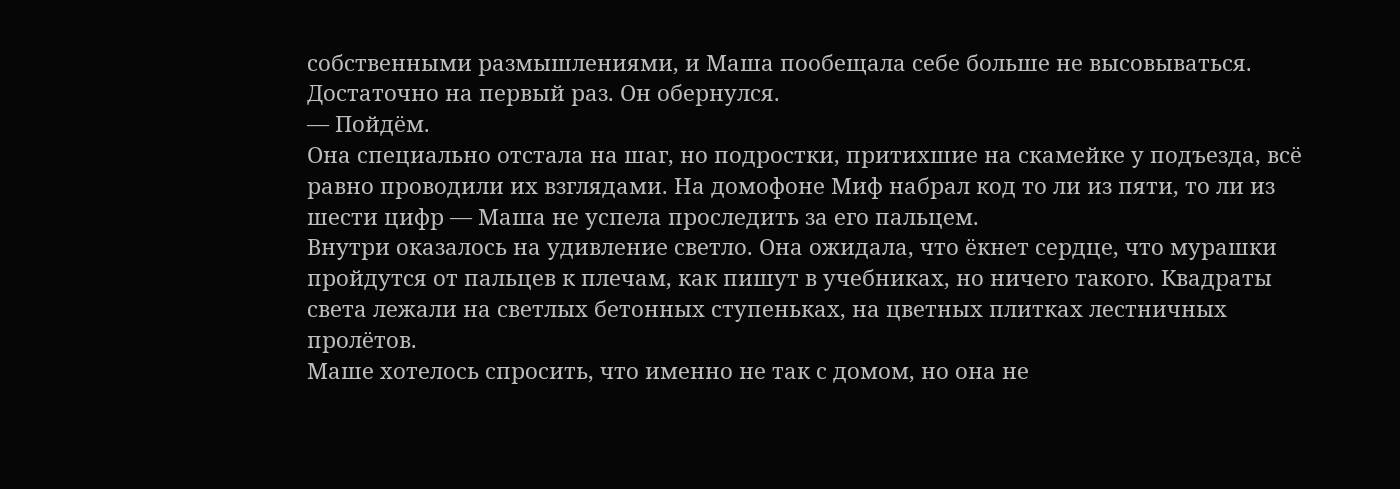собственными размышлениями, и Маша пообещала себе больше не высовываться. Достаточно на первый раз. Он обернулся.
— Пойдём.
Она специально отстала на шаг, но подростки, притихшие на скамейке у подъезда, всё равно проводили их взглядами. На домофоне Миф набрал код то ли из пяти, то ли из шести цифр — Маша не успела проследить за его пальцем.
Внутри оказалось на удивление светло. Она ожидала, что ёкнет сердце, что мурашки пройдутся от пальцев к плечам, как пишут в учебниках, но ничего такого. Квадраты света лежали на светлых бетонных ступеньках, на цветных плитках лестничных пролётов.
Маше хотелось спросить, что именно не так с домом, но она не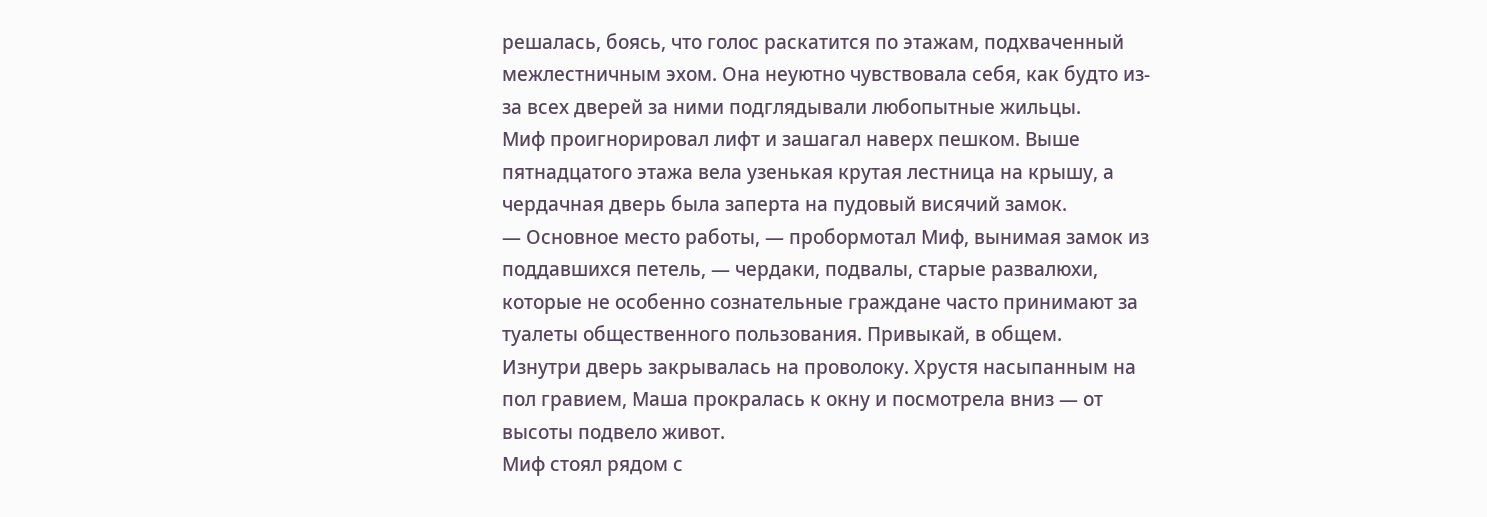решалась, боясь, что голос раскатится по этажам, подхваченный межлестничным эхом. Она неуютно чувствовала себя, как будто из-за всех дверей за ними подглядывали любопытные жильцы.
Миф проигнорировал лифт и зашагал наверх пешком. Выше пятнадцатого этажа вела узенькая крутая лестница на крышу, а чердачная дверь была заперта на пудовый висячий замок.
— Основное место работы, — пробормотал Миф, вынимая замок из поддавшихся петель, — чердаки, подвалы, старые развалюхи, которые не особенно сознательные граждане часто принимают за туалеты общественного пользования. Привыкай, в общем.
Изнутри дверь закрывалась на проволоку. Хрустя насыпанным на пол гравием, Маша прокралась к окну и посмотрела вниз — от высоты подвело живот.
Миф стоял рядом с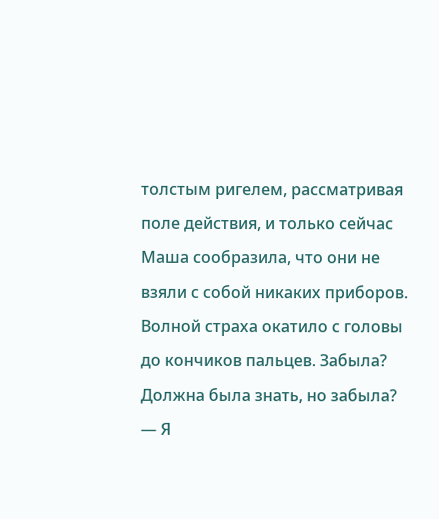толстым ригелем, рассматривая поле действия, и только сейчас Маша сообразила, что они не взяли с собой никаких приборов. Волной страха окатило с головы до кончиков пальцев. Забыла? Должна была знать, но забыла?
— Я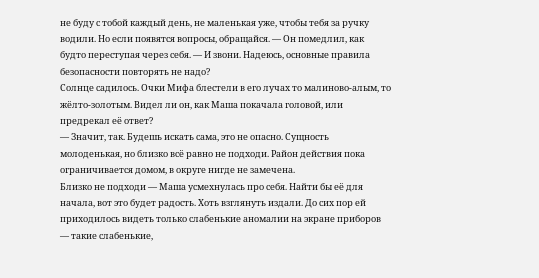не буду с тобой каждый день, не маленькая уже, чтобы тебя за ручку водили. Но если появятся вопросы, обращайся. — Он помедлил, как будто переступая через себя. — И звони. Надеюсь, основные правила безопасности повторять не надо?
Солнце садилось. Очки Мифа блестели в его лучах то малиново-алым, то жёлто-золотым. Видел ли он, как Маша покачала головой, или предрекал её ответ?
— Значит, так. Будешь искать сама, это не опасно. Сущность молоденькая, но близко всё равно не подходи. Район действия пока ограничивается домом, в округе нигде не замечена.
Близко не подходи — Маша усмехнулась про себя. Найти бы её для начала, вот это будет радость. Хоть взглянуть издали. До сих пор ей приходилось видеть только слабенькие аномалии на экране приборов — такие слабенькие,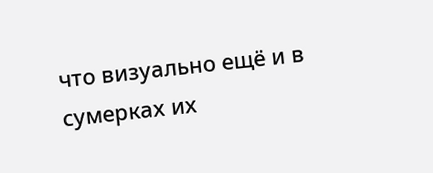что визуально ещё и в сумерках их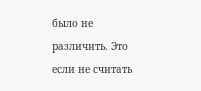было не различить. Это если не считать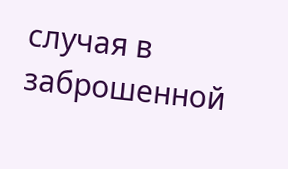случая в заброшенной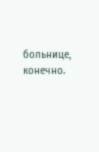больнице, конечно.